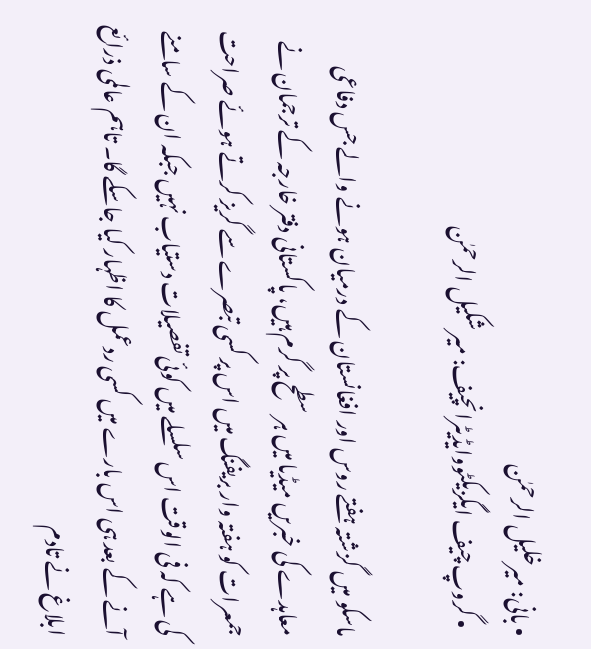• بانی: میرخلیل الرحمٰن
  • گروپ چیف ایگزیکٹووایڈیٹرانچیف: میر شکیل الرحمٰن

ماسکو میں گزشتہ ہفتے روس اور افغانستان کے درمیان ہونے والے جس دفاعی معاہدے کی خبریں میڈیا میں ہر سطح پر گرم ہیں، پاکستانی دفتر خارجہ کے ترجمان نے جمعرات کو ہفتہ وار بریفنگ میں اس پر کسی تبصرے سے گریز کرتے ہوئے صراحت کی ہے کہ فی الوقت اس سلسلے میں کوئی تفصیلات دستیاب نہیں جبکہ ان کے سامنے آنے کے بعد ہی اس بارے میں کسی ردعمل کا اظہار کیا جاسکے گا۔ تاہم عالمی ذرائع ابلاغ نے تادم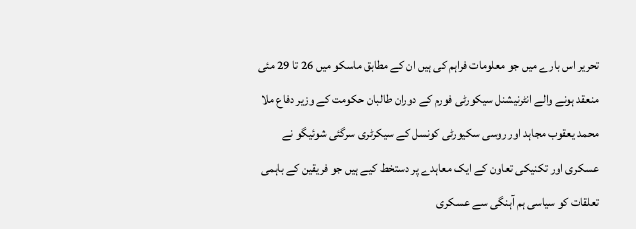تحریر اس بارے میں جو معلومات فراہم کی ہیں ان کے مطابق ماسکو میں 26 تا 29 مئی منعقد ہونے والے انٹرنیشنل سیکورٹی فورم کے دوران طالبان حکومت کے وزیر دفاع ملا محمد یعقوب مجاہد اور روسی سکیورٹی کونسل کے سیکرٹری سرگئی شوئیگو نے عسکری اور تکنیکی تعاون کے ایک معاہدے پر دستخط کیے ہیں جو فریقین کے باہمی تعلقات کو سیاسی ہم آہنگی سے عسکری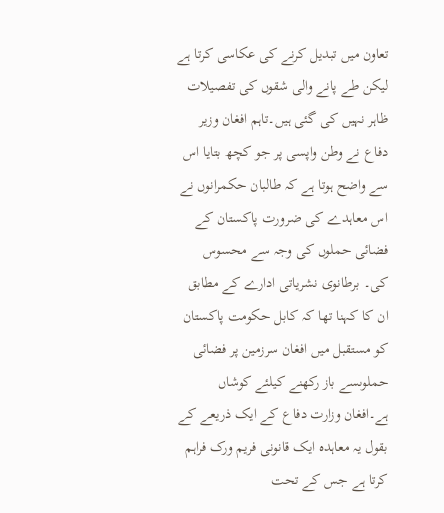تعاون میں تبدیل کرنے کی عکاسی کرتا ہے لیکن طے پانے والی شقوں کی تفصیلات ظاہر نہیں کی گئی ہیں۔تاہم افغان وزیر دفاع نے وطن واپسی پر جو کچھ بتایا اس سے واضح ہوتا ہے کہ طالبان حکمرانوں نے اس معاہدے کی ضرورت پاکستان کے فضائی حملوں کی وجہ سے محسوس کی۔ برطانوی نشریاتی ادارے کے مطابق ان کا کہنا تھا کہ کابل حکومت پاکستان کو مستقبل میں افغان سرزمین پر فضائی حملوںسے باز رکھنے کیلئے کوشاں ہے۔افغان وزارت دفاع کے ایک ذریعے کے بقول یہ معاہدہ ایک قانونی فریم ورک فراہم کرتا ہے جس کے تحت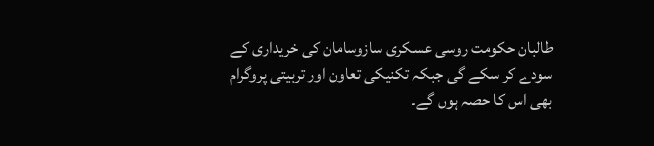طالبان حکومت روسی عسکری سازوسامان کی خریداری کے سودے کر سکے گی جبکہ تکنیکی تعاون اور تربیتی پروگرام بھی اس کا حصہ ہوں گے۔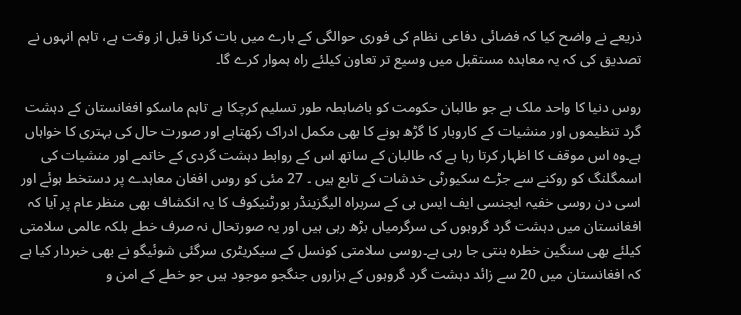ذریعے نے واضح کیا کہ فضائی دفاعی نظام کی فوری حوالگی کے بارے میں بات کرنا قبل از وقت ہے، تاہم انہوں نے تصدیق کی کہ یہ معاہدہ مستقبل میں وسیع تر تعاون کیلئے راہ ہموار کرے گا۔

روس دنیا کا واحد ملک ہے جو طالبان حکومت کو باضابطہ طور تسلیم کرچکا ہے تاہم ماسکو افغانستان کے دہشت گرد تنظیموں اور منشیات کے کاروبار کا گڑھ ہونے کا بھی مکمل ادراک رکھتاہے اور صورت حال کی بہتری کا خواہاں ہے۔وہ اس موقف کا اظہار کرتا رہا ہے کہ طالبان کے ساتھ اس کے روابط دہشت گردی کے خاتمے اور منشیات کی اسمگلنگ کو روکنے سے جڑے سکیورٹی خدشات کے تابع ہیں ۔ 27 مئی کو روس افغان معاہدے پر دستخط ہوئے اور اسی دن روسی خفیہ ایجنسی ایف ایس بی کے سربراہ الیگزینڈر بورٹنیکوف کا یہ انکشاف بھی منظر عام پر آیا کہ افغانستان میں دہشت گرد گروہوں کی سرگرمیاں بڑھ رہی ہیں اور یہ صورتحال نہ صرف خطے بلکہ عالمی سلامتی کیلئے بھی سنگین خطرہ بنتی جا رہی ہے۔روسی سلامتی کونسل کے سیکریٹری سرگئی شوئیگو نے بھی خبردار کیا ہے کہ افغانستان میں 20 سے زائد دہشت گرد گروہوں کے ہزاروں جنگجو موجود ہیں جو خطے کے امن و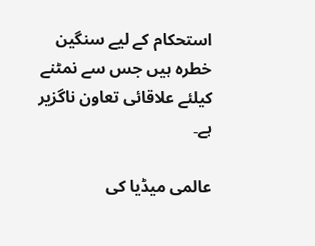استحکام کے لیے سنگین خطرہ ہیں جس سے نمٹنے کیلئے علاقائی تعاون ناگزیر ہے۔

عالمی میڈیا کی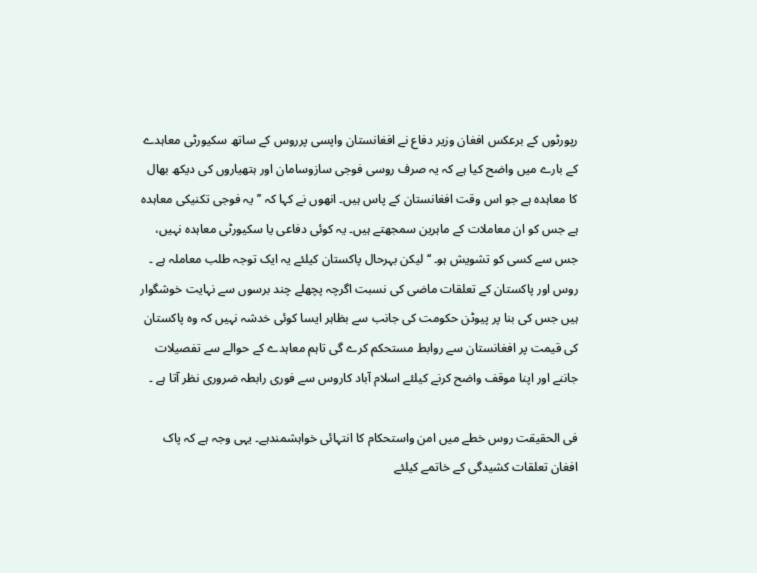رپورٹوں کے برعکس افغان وزیر دفاع نے افغانستان واپسی پرروس کے ساتھ سکیورٹی معاہدے کے بارے میں واضح کیا ہے کہ یہ صرف روسی فوجی سازوسامان اور ہتھیاروں کی دیکھ بھال کا معاہدہ ہے جو اس وقت افغانستان کے پاس ہیں۔ انھوں نے کہا کہ ’’یہ فوجی تکنیکی معاہدہ ہے جس کو ان معاملات کے ماہرین سمجھتے ہیں۔ یہ کوئی دفاعی یا سکیورٹی معاہدہ نہیں، جس سے کسی کو تشویش ہو۔ ‘‘ لیکن بہرحال پاکستان کیلئے یہ ایک توجہ طلب معاملہ ہے ۔ روس اور پاکستان کے تعلقات ماضی کی نسبت اگرچہ پچھلے چند برسوں سے نہایت خوشگوار ہیں جس کی بنا پر پیوٹن حکومت کی جانب سے بظاہر ایسا کوئی خدشہ نہیں کہ وہ پاکستان کی قیمت پر افغانستان سے روابط مستحکم کرے گی تاہم معاہدے کے حوالے سے تفصیلات جاننے اور اپنا موقف واضح کرنے کیلئے اسلام آباد کاروس سے فوری رابطہ ضروری نظر آتا ہے ۔

فی الحقیقت روس خطے میں امن واستحکام کا انتہائی خواہشمندہے۔ یہی وجہ ہے کہ پاک افغان تعلقات کشیدگی کے خاتمے کیلئے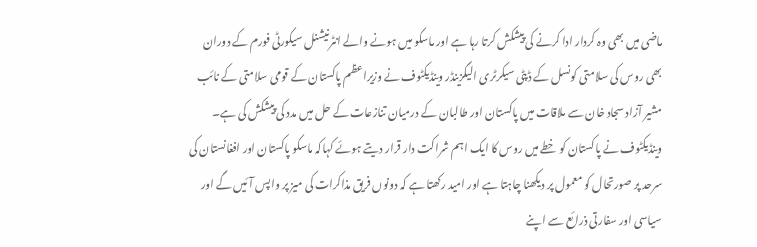ماضی میں بھی وہ کردار ادا کرنے کی پیشکش کرتا رہا ہے اور ماسکو میں ہونے والے انٹرنیشنل سیکورٹی فورم کے دوران بھی روس کی سلامتی کونسل کے ڈپٹی سیکرٹری الیگزینڈر وینڈیکٹوف نے وزیراعظم پاکستان کے قومی سلامتی کے نائب مشیر آزاد سجاد خان سے ملاقات میں پاکستان اور طالبان کے درمیان تنازعات کے حل میں مدد کی پیشکش کی ہے۔ وینڈیکٹوف نے پاکستان کو خطے میں روس کا ایک اہم شراکت دار قرار دیتے ہوئے کہاکہ ماسکو پاکستان اور افغانستان کی سرحد پر صورتحال کو معمول پر دیکھنا چاہتا ہے اور امید رکھتا ہے کہ دونوں فریق مذاکرات کی میز پر واپس آئیں گے اور سیاسی اور سفارتی ذرائع سے اپنے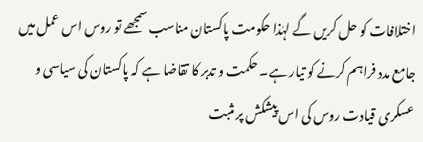اختلافات کو حل کریں گے لہٰذا حکومت پاکستان مناسب سمجھے تو روس اس عمل میں جامع مدد فراہم کرنے کو تیار ہے۔ حکمت و تدبر کا تقاضا ہے کہ پاکستان کی سیاسی و عسکری قیادت روس کی اس پیشکش پر مثبت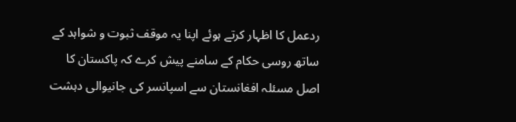ردعمل کا اظہار کرتے ہوئے اپنا یہ موقف ثبوت و شواہد کے ساتھ روسی حکام کے سامنے پیش کرے کہ پاکستان کا اصل مسئلہ افغانستان سے اسپانسر کی جانیوالی دہشت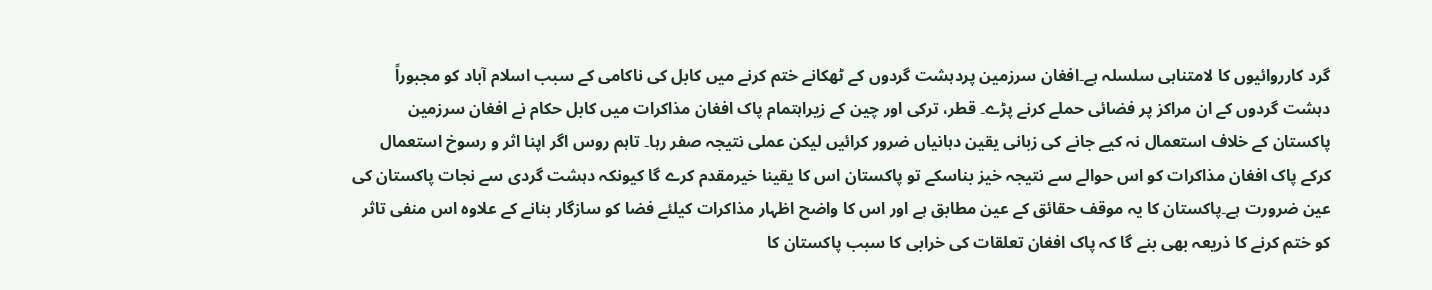گرد کارروائیوں کا لامتناہی سلسلہ ہے۔افغان سرزمین پردہشت گردوں کے ٹھکانے ختم کرنے میں کابل کی ناکامی کے سبب اسلام آباد کو مجبوراً دہشت گردوں کے ان مراکز پر فضائی حملے کرنے پڑے۔ قطر، ترکی اور چین کے زیراہتمام پاک افغان مذاکرات میں کابل حکام نے افغان سرزمین پاکستان کے خلاف استعمال نہ کیے جانے کی زبانی یقین دہانیاں ضرور کرائیں لیکن عملی نتیجہ صفر رہا۔ تاہم روس اگر اپنا اثر و رسوخ استعمال کرکے پاک افغان مذاکرات کو اس حوالے سے نتیجہ خیز بناسکے تو پاکستان اس کا یقینا خیرمقدم کرے گا کیونکہ دہشت گردی سے نجات پاکستان کی عین ضرورت ہے۔پاکستان کا یہ موقف حقائق کے عین مطابق ہے اور اس کا واضح اظہار مذاکرات کیلئے فضا کو سازگار بنانے کے علاوہ اس منفی تاثر کو ختم کرنے کا ذریعہ بھی بنے گا کہ پاک افغان تعلقات کی خرابی کا سبب پاکستان کا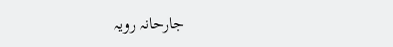جارحانہ رویہ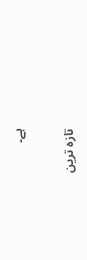ہے۔

تازہ ترین